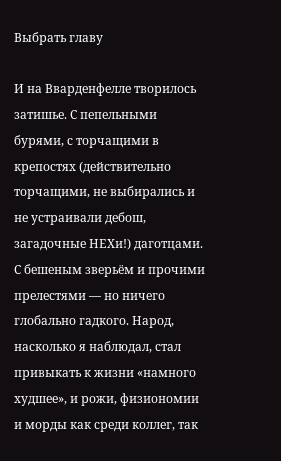Выбрать главу

И на Вварденфелле творилось затишье. С пепельными бурями, с торчащими в крепостях (действительно торчащими, не выбирались и не устраивали дебош, загадочные НЕХи!) даготцами. С бешеным зверьём и прочими прелестями — но ничего глобально гадкого. Народ, насколько я наблюдал, стал привыкать к жизни «намного худшее», и рожи, физиономии и морды как среди коллег, так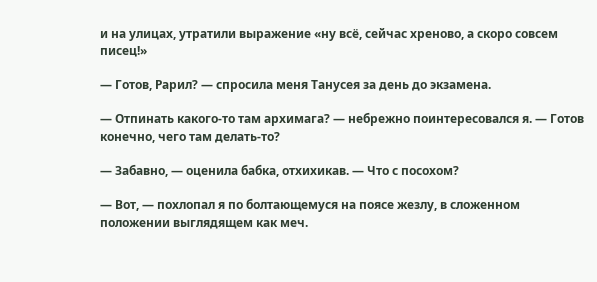и на улицах, утратили выражение «ну всё, сейчас хреново, а скоро совсем писец!»

— Готов, Рарил? — спросила меня Танусея за день до экзамена.

— Отпинать какого-то там архимага? — небрежно поинтересовался я. — Готов конечно, чего там делать-то?

— Забавно, — оценила бабка, отхихикав. — Что с посохом?

— Вот, — похлопал я по болтающемуся на поясе жезлу, в сложенном положении выглядящем как меч.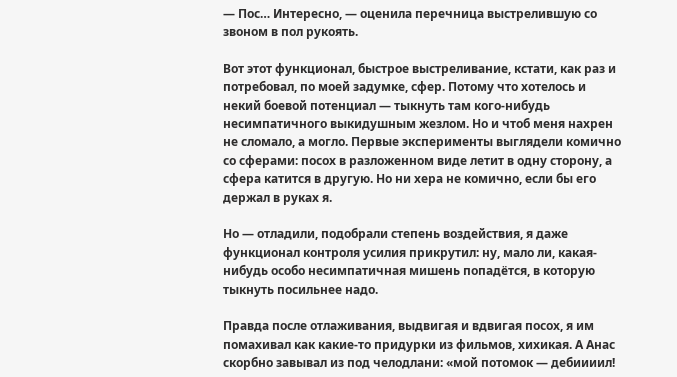— Пос… Интересно, — оценила перечница выстрелившую со звоном в пол рукоять.

Вот этот функционал, быстрое выстреливание, кстати, как раз и потребовал, по моей задумке, сфер. Потому что хотелось и некий боевой потенциал — тыкнуть там кого-нибудь несимпатичного выкидушным жезлом. Но и чтоб меня нахрен не сломало, а могло. Первые эксперименты выглядели комично со сферами: посох в разложенном виде летит в одну сторону, а сфера катится в другую. Но ни хера не комично, если бы его держал в руках я.

Но — отладили, подобрали степень воздействия, я даже функционал контроля усилия прикрутил: ну, мало ли, какая-нибудь особо несимпатичная мишень попадётся, в которую тыкнуть посильнее надо.

Правда после отлаживания, выдвигая и вдвигая посох, я им помахивал как какие-то придурки из фильмов, хихикая. А Анас скорбно завывал из под челодлани: «мой потомок — дебиииил!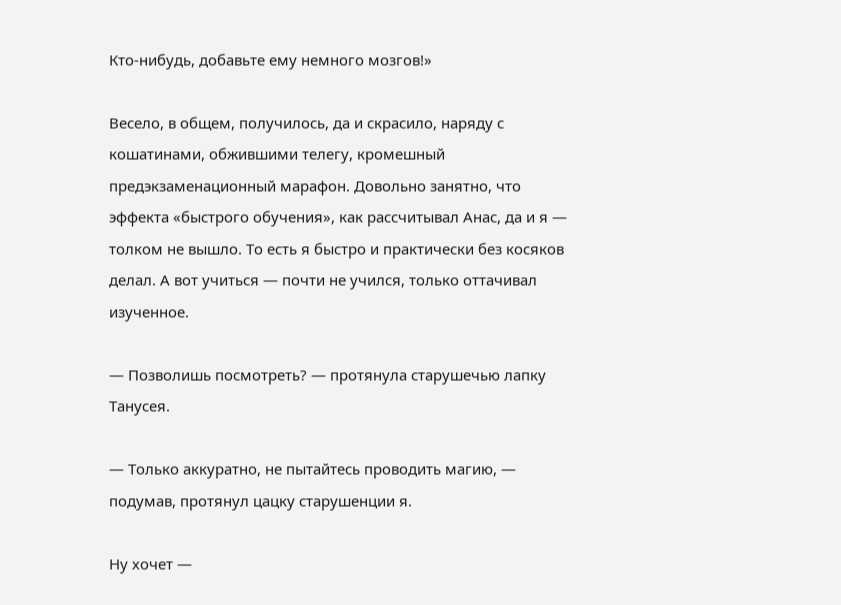Кто-нибудь, добавьте ему немного мозгов!»

Весело, в общем, получилось, да и скрасило, наряду с кошатинами, обжившими телегу, кромешный предэкзаменационный марафон. Довольно занятно, что эффекта «быстрого обучения», как рассчитывал Анас, да и я — толком не вышло. То есть я быстро и практически без косяков делал. А вот учиться — почти не учился, только оттачивал изученное.

— Позволишь посмотреть? — протянула старушечью лапку Танусея.

— Только аккуратно, не пытайтесь проводить магию, — подумав, протянул цацку старушенции я.

Ну хочет —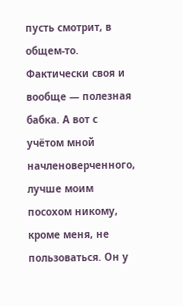пусть смотрит, в общем-то. Фактически своя и вообще — полезная бабка. А вот с учётом мной начленоверченного, лучше моим посохом никому, кроме меня, не пользоваться. Он у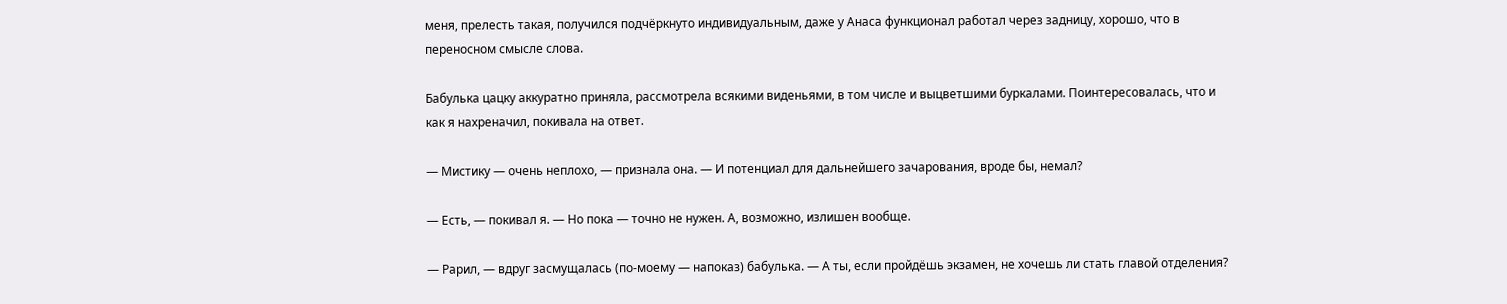меня, прелесть такая, получился подчёркнуто индивидуальным, даже у Анаса функционал работал через задницу, хорошо, что в переносном смысле слова.

Бабулька цацку аккуратно приняла, рассмотрела всякими виденьями, в том числе и выцветшими буркалами. Поинтересовалась, что и как я нахреначил, покивала на ответ.

— Мистику — очень неплохо, — признала она. — И потенциал для дальнейшего зачарования, вроде бы, немал?

— Есть, — покивал я. — Но пока — точно не нужен. А, возможно, излишен вообще.

— Рарил, — вдруг засмущалась (по-моему — напоказ) бабулька. — А ты, если пройдёшь экзамен, не хочешь ли стать главой отделения?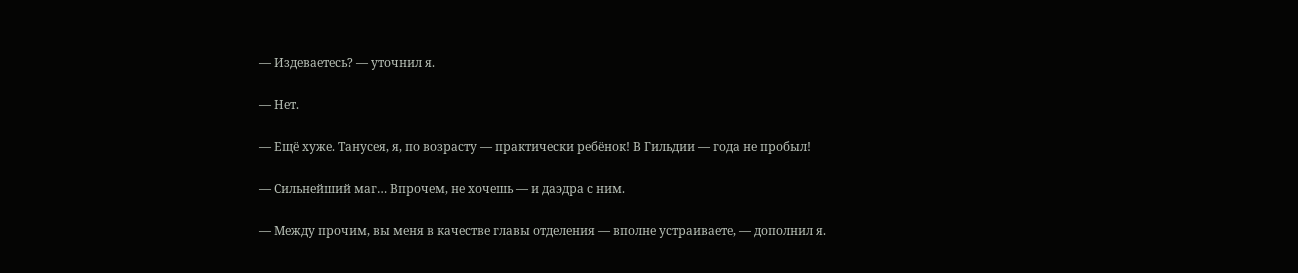— Издеваетесь? — уточнил я.

— Нет.

— Ещё хуже. Танусея, я, по возрасту — практически ребёнок! В Гильдии — года не пробыл!

— Сильнейший маг… Впрочем, не хочешь — и даэдра с ним.

— Между прочим, вы меня в качестве главы отделения — вполне устраиваете, — дополнил я.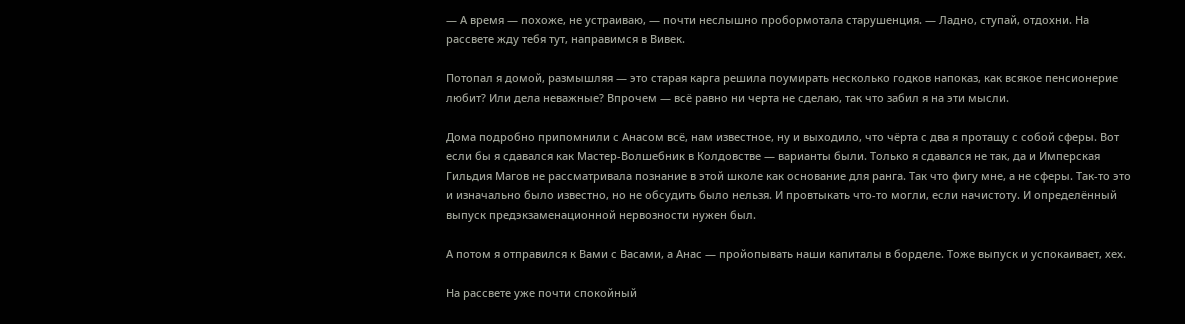— А время — похоже, не устраиваю, — почти неслышно пробормотала старушенция. — Ладно, ступай, отдохни. На рассвете жду тебя тут, направимся в Вивек.

Потопал я домой, размышляя — это старая карга решила поумирать несколько годков напоказ, как всякое пенсионерие любит? Или дела неважные? Впрочем — всё равно ни черта не сделаю, так что забил я на эти мысли.

Дома подробно припомнили с Анасом всё, нам известное, ну и выходило, что чёрта с два я протащу с собой сферы. Вот если бы я сдавался как Мастер-Волшебник в Колдовстве — варианты были. Только я сдавался не так, да и Имперская Гильдия Магов не рассматривала познание в этой школе как основание для ранга. Так что фигу мне, а не сферы. Так-то это и изначально было известно, но не обсудить было нельзя. И провтыкать что-то могли, если начистоту. И определённый выпуск предэкзаменационной нервозности нужен был.

А потом я отправился к Вами с Васами, а Анас — пройопывать наши капиталы в борделе. Тоже выпуск и успокаивает, хех.

На рассвете уже почти спокойный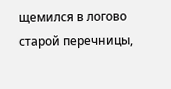щемился в логово старой перечницы,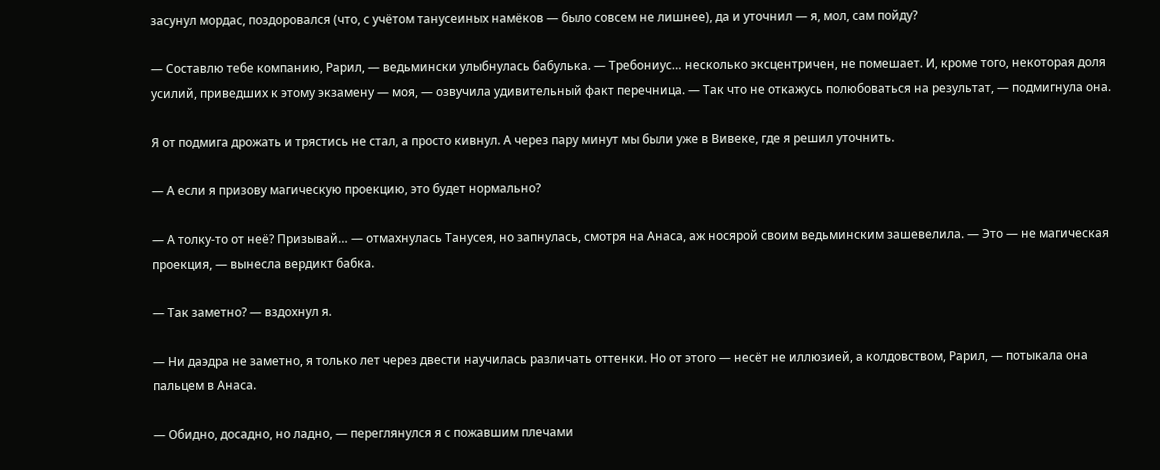засунул мордас, поздоровался (что, с учётом танусеиных намёков — было совсем не лишнее), да и уточнил — я, мол, сам пойду?

— Составлю тебе компанию, Рарил, — ведьмински улыбнулась бабулька. — Требониус… несколько эксцентричен, не помешает. И, кроме того, некоторая доля усилий, приведших к этому экзамену — моя, — озвучила удивительный факт перечница. — Так что не откажусь полюбоваться на результат, — подмигнула она.

Я от подмига дрожать и трястись не стал, а просто кивнул. А через пару минут мы были уже в Вивеке, где я решил уточнить.

— А если я призову магическую проекцию, это будет нормально?

— А толку-то от неё? Призывай… — отмахнулась Танусея, но запнулась, смотря на Анаса, аж носярой своим ведьминским зашевелила. — Это — не магическая проекция, — вынесла вердикт бабка.

— Так заметно? — вздохнул я.

— Ни даэдра не заметно, я только лет через двести научилась различать оттенки. Но от этого — несёт не иллюзией, а колдовством, Рарил, — потыкала она пальцем в Анаса.

— Обидно, досадно, но ладно, — переглянулся я с пожавшим плечами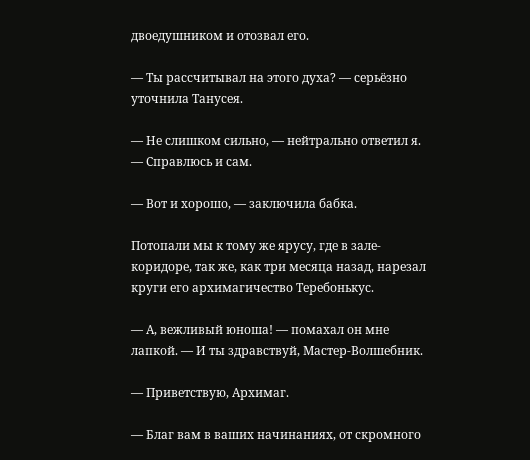двоедушником и отозвал его.

— Ты рассчитывал на этого духа? — серьёзно уточнила Танусея.

— Не слишком сильно, — нейтрально ответил я. — Справлюсь и сам.

— Вот и хорошо, — заключила бабка.

Потопали мы к тому же ярусу, где в зале-коридоре, так же, как три месяца назад, нарезал круги его архимагичество Теребонькус.

— А, вежливый юноша! — помахал он мне лапкой. — И ты здравствуй, Мастер-Волшебник.

— Приветствую, Архимаг.

— Благ вам в ваших начинаниях, от скромного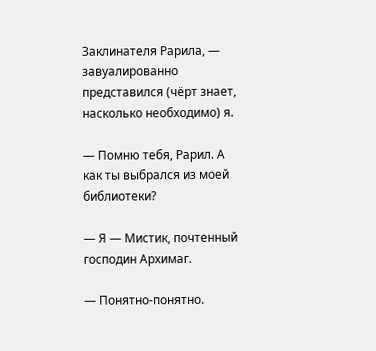Заклинателя Рарила, — завуалированно представился (чёрт знает, насколько необходимо) я.

— Помню тебя, Рарил. А как ты выбрался из моей библиотеки?

— Я — Мистик, почтенный господин Архимаг.

— Понятно-понятно.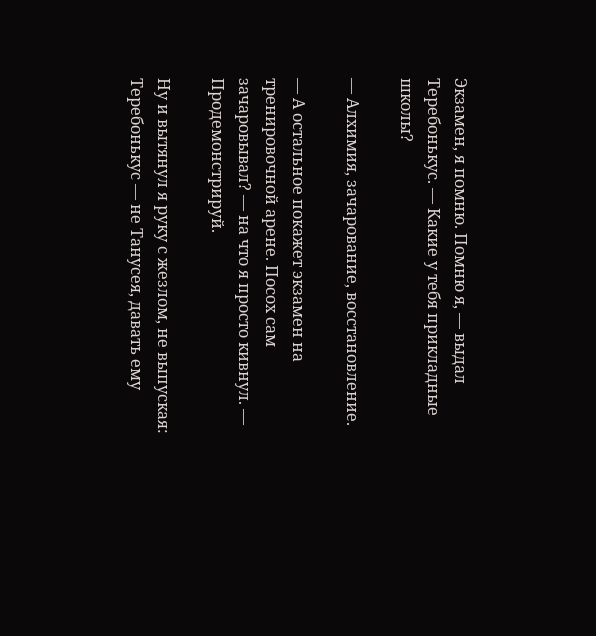Экзамен, я помню. Помню я, — выдал Теребонькус. — Какие у тебя прикладные школы?

— Алхимия, зачарование, восстановление.

— А остальное покажет экзамен на тренировочной арене. Посох сам зачаровывал? — на что я просто кивнул. — Продемонстрируй.

Ну и вытянул я руку с жезлом, не выпуская: Теребонькус — не Танусея, давать ему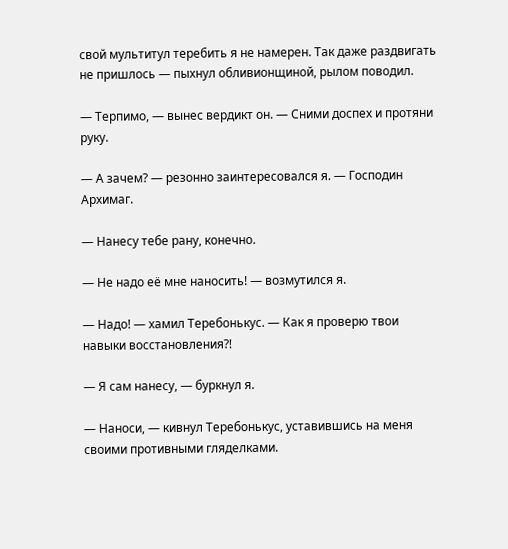свой мультитул теребить я не намерен. Так даже раздвигать не пришлось — пыхнул обливионщиной, рылом поводил.

— Терпимо, — вынес вердикт он. — Сними доспех и протяни руку.

— А зачем? — резонно заинтересовался я. — Господин Архимаг.

— Нанесу тебе рану, конечно.

— Не надо её мне наносить! — возмутился я.

— Надо! — хамил Теребонькус. — Как я проверю твои навыки восстановления?!

— Я сам нанесу, — буркнул я.

— Наноси, — кивнул Теребонькус, уставившись на меня своими противными гляделками.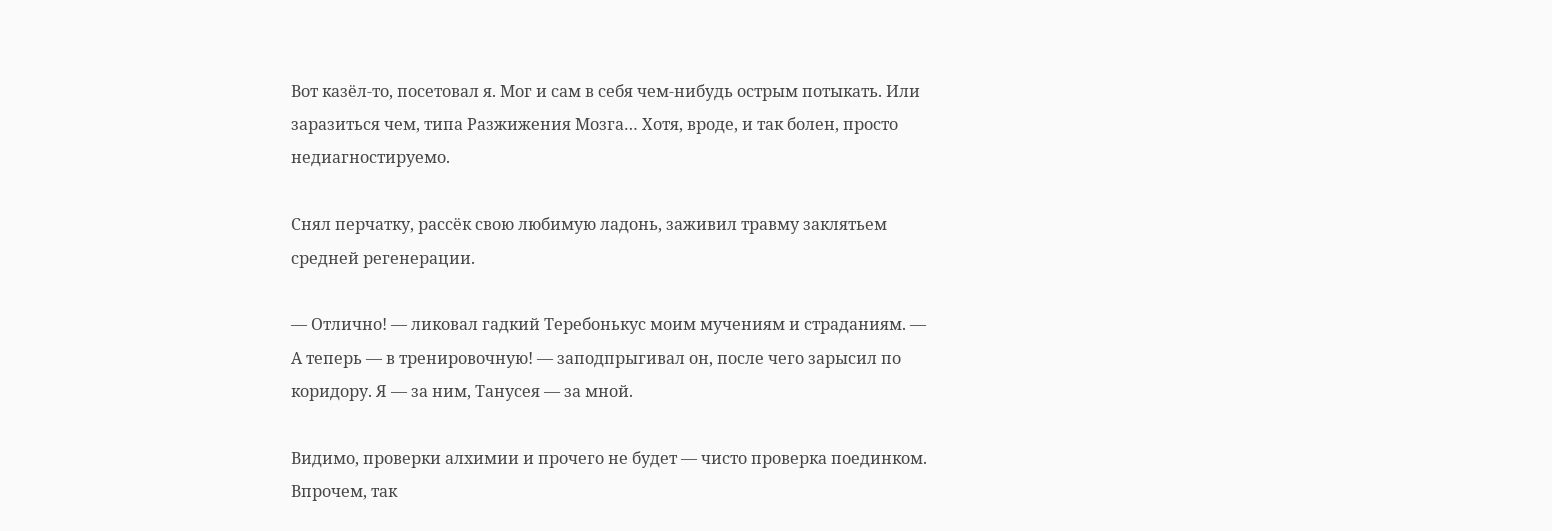Вот казёл-то, посетовал я. Мог и сам в себя чем-нибудь острым потыкать. Или заразиться чем, типа Разжижения Мозга… Хотя, вроде, и так болен, просто недиагностируемо.

Снял перчатку, рассёк свою любимую ладонь, заживил травму заклятьем средней регенерации.

— Отлично! — ликовал гадкий Теребонькус моим мучениям и страданиям. — А теперь — в тренировочную! — заподпрыгивал он, после чего зарысил по коридору. Я — за ним, Танусея — за мной.

Видимо, проверки алхимии и прочего не будет — чисто проверка поединком. Впрочем, так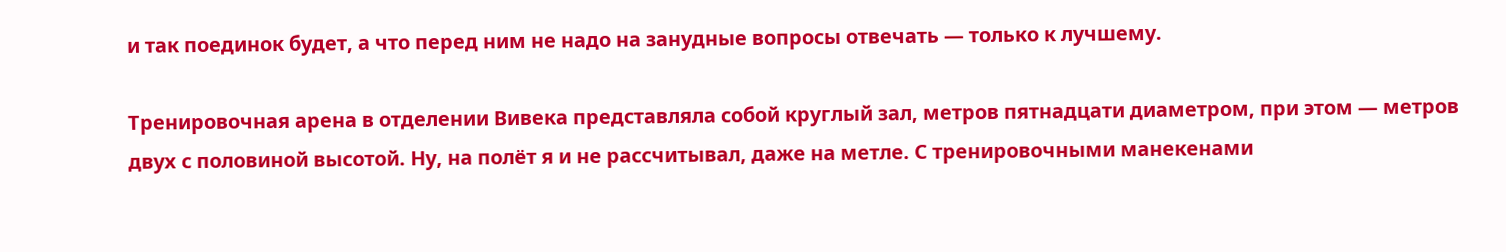и так поединок будет, а что перед ним не надо на занудные вопросы отвечать — только к лучшему.

Тренировочная арена в отделении Вивека представляла собой круглый зал, метров пятнадцати диаметром, при этом — метров двух с половиной высотой. Ну, на полёт я и не рассчитывал, даже на метле. С тренировочными манекенами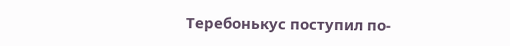Теребонькус поступил по-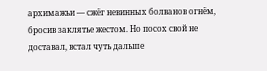архимажьи — сжёг невинных болванов огнём, бросив заклятье жестом. Но посох свой не доставал, встал чуть дальше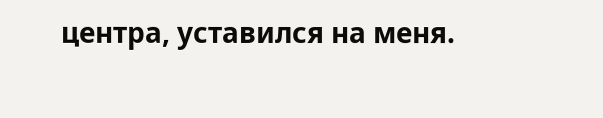центра, уставился на меня.